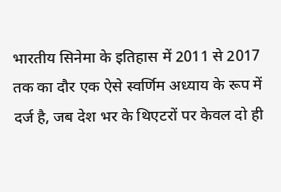भारतीय सिनेमा के इतिहास में 2011 से 2017 तक का दौर एक ऐसे स्वर्णिम अध्याय के रूप में दर्ज है, जब देश भर के थिएटरों पर केवल दो ही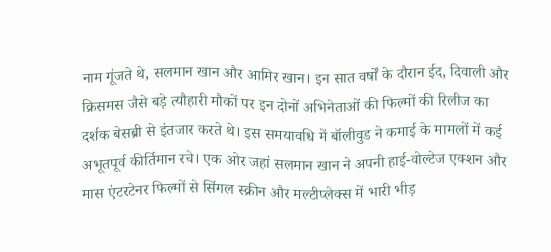नाम गूंजते थे, सलमान खान और आमिर खान। इन सात वर्षों के दौरान ईद, दिवाली और क्रिसमस जैसे बड़े त्यौहारी मौकों पर इन दोनों अभिनेताओं की फिल्मों की रिलीज का दर्शक बेसब्री से इंतजार करते थे। इस समयावधि में बॉलीवुड ने कमाई के मामलों में कई अभूतपूर्व कीर्तिमान रचे। एक ओर जहां सलमान खान ने अपनी हाई-वोल्टेज एक्शन और मास एंटरटेनर फिल्मों से सिंगल स्क्रीन और मल्टीप्लेक्स में भारी भीड़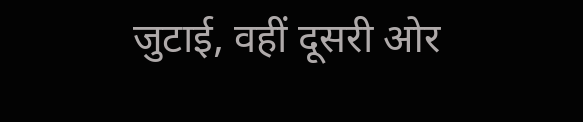जुटाई, वहीं दूसरी ओर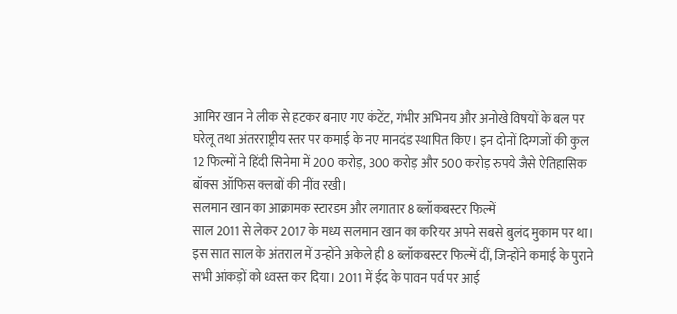आमिर खान ने लीक से हटकर बनाए गए कंटेंट, गंभीर अभिनय और अनोखे विषयों के बल पर घरेलू तथा अंतरराष्ट्रीय स्तर पर कमाई के नए मानदंड स्थापित किए। इन दोनों दिग्गजों की कुल 12 फिल्मों ने हिंदी सिनेमा में 200 करोड़, 300 करोड़ और 500 करोड़ रुपये जैसे ऐतिहासिक बॉक्स ऑफिस क्लबों की नींव रखी।
सलमान खान का आक्रामक स्टारडम और लगातार 8 ब्लॉकबस्टर फिल्में
साल 2011 से लेकर 2017 के मध्य सलमान खान का करियर अपने सबसे बुलंद मुकाम पर था। इस सात साल के अंतराल में उन्होंने अकेले ही 8 ब्लॉकबस्टर फिल्में दीं, जिन्होंने कमाई के पुराने सभी आंकड़ों को ध्वस्त कर दिया। 2011 में ईद के पावन पर्व पर आई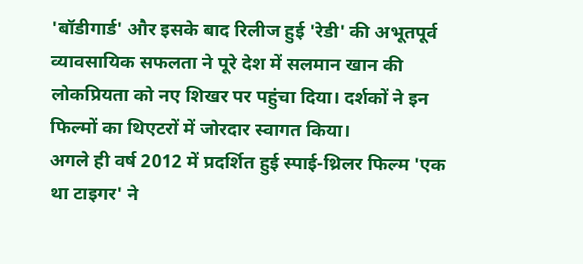'बॉडीगार्ड' और इसके बाद रिलीज हुई 'रेडी' की अभूतपूर्व व्यावसायिक सफलता ने पूरे देश में सलमान खान की लोकप्रियता को नए शिखर पर पहुंचा दिया। दर्शकों ने इन फिल्मों का थिएटरों में जोरदार स्वागत किया।
अगले ही वर्ष 2012 में प्रदर्शित हुई स्पाई-थ्रिलर फिल्म 'एक था टाइगर' ने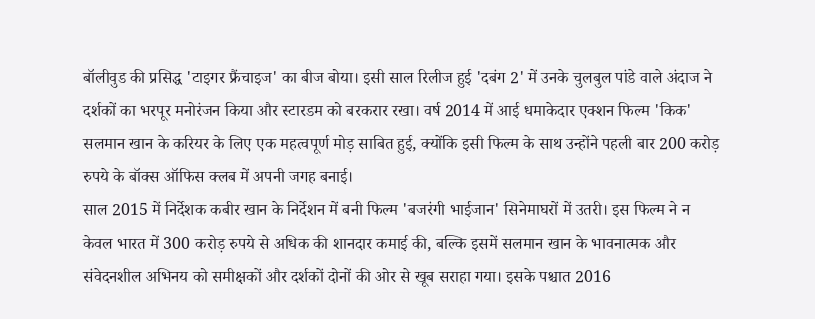बॉलीवुड की प्रसिद्ध 'टाइगर फ्रैंचाइज' का बीज बोया। इसी साल रिलीज हुई 'दबंग 2' में उनके चुलबुल पांडे वाले अंदाज ने दर्शकों का भरपूर मनोरंजन किया और स्टारडम को बरकरार रखा। वर्ष 2014 में आई धमाकेदार एक्शन फिल्म 'किक' सलमान खान के करियर के लिए एक महत्वपूर्ण मोड़ साबित हुई, क्योंकि इसी फिल्म के साथ उन्होंने पहली बार 200 करोड़ रुपये के बॉक्स ऑफिस क्लब में अपनी जगह बनाई।
साल 2015 में निर्देशक कबीर खान के निर्देशन में बनी फिल्म 'बजरंगी भाईजान' सिनेमाघरों में उतरी। इस फिल्म ने न केवल भारत में 300 करोड़ रुपये से अधिक की शानदार कमाई की, बल्कि इसमें सलमान खान के भावनात्मक और संवेदनशील अभिनय को समीक्षकों और दर्शकों दोनों की ओर से खूब सराहा गया। इसके पश्चात 2016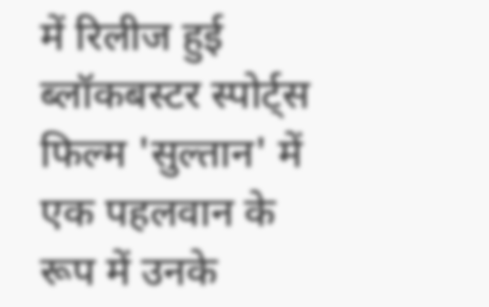में रिलीज हुई ब्लॉकबस्टर स्पोर्ट्स फिल्म 'सुल्तान' में एक पहलवान के रूप में उनके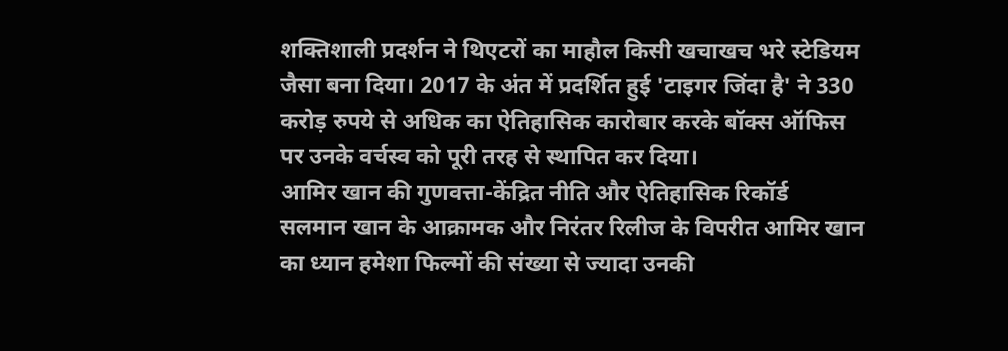शक्तिशाली प्रदर्शन ने थिएटरों का माहौल किसी खचाखच भरे स्टेडियम जैसा बना दिया। 2017 के अंत में प्रदर्शित हुई 'टाइगर जिंदा है' ने 330 करोड़ रुपये से अधिक का ऐतिहासिक कारोबार करके बॉक्स ऑफिस पर उनके वर्चस्व को पूरी तरह से स्थापित कर दिया।
आमिर खान की गुणवत्ता-केंद्रित नीति और ऐतिहासिक रिकॉर्ड
सलमान खान के आक्रामक और निरंतर रिलीज के विपरीत आमिर खान का ध्यान हमेशा फिल्मों की संख्या से ज्यादा उनकी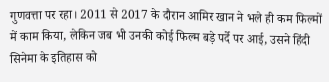गुणवत्ता पर रहा। 2011 से 2017 के दौरान आमिर खान ने भले ही कम फिल्मों में काम किया, लेकिन जब भी उनकी कोई फिल्म बड़े पर्दे पर आई, उसने हिंदी सिनेमा के इतिहास को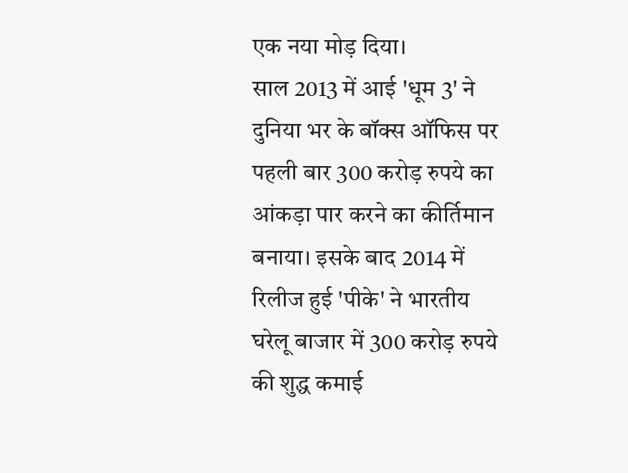एक नया मोड़ दिया।
साल 2013 में आई 'धूम 3' ने दुनिया भर के बॉक्स ऑफिस पर पहली बार 300 करोड़ रुपये का आंकड़ा पार करने का कीर्तिमान बनाया। इसके बाद 2014 में रिलीज हुई 'पीके' ने भारतीय घरेलू बाजार में 300 करोड़ रुपये की शुद्ध कमाई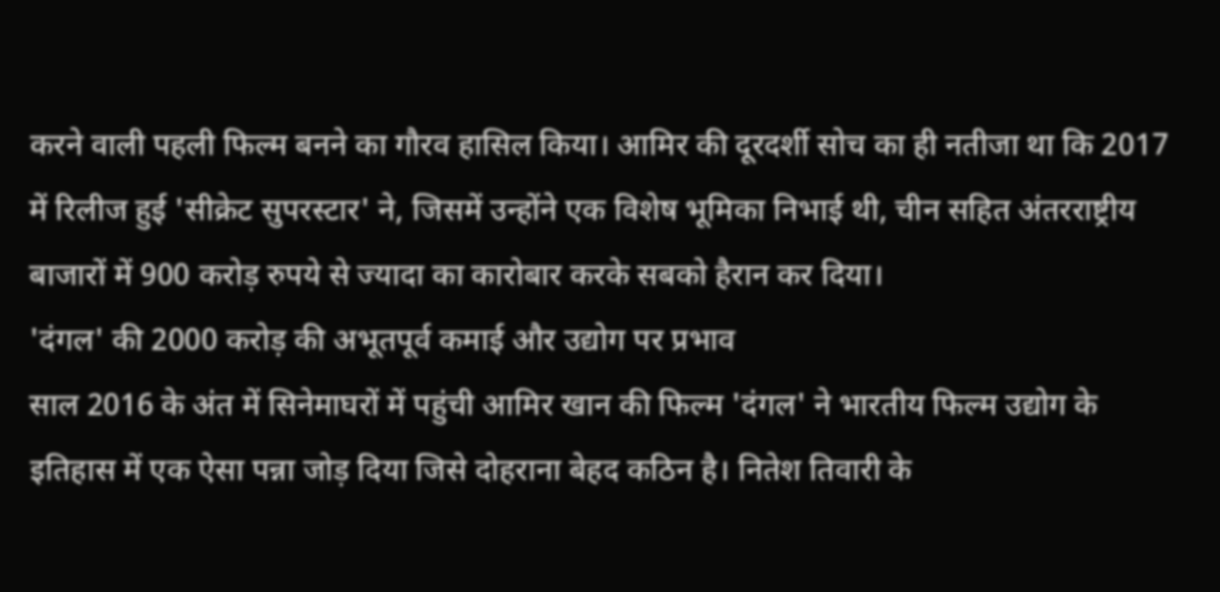करने वाली पहली फिल्म बनने का गौरव हासिल किया। आमिर की दूरदर्शी सोच का ही नतीजा था कि 2017 में रिलीज हुई 'सीक्रेट सुपरस्टार' ने, जिसमें उन्होंने एक विशेष भूमिका निभाई थी, चीन सहित अंतरराष्ट्रीय बाजारों में 900 करोड़ रुपये से ज्यादा का कारोबार करके सबको हैरान कर दिया।
'दंगल' की 2000 करोड़ की अभूतपूर्व कमाई और उद्योग पर प्रभाव
साल 2016 के अंत में सिनेमाघरों में पहुंची आमिर खान की फिल्म 'दंगल' ने भारतीय फिल्म उद्योग के इतिहास में एक ऐसा पन्ना जोड़ दिया जिसे दोहराना बेहद कठिन है। नितेश तिवारी के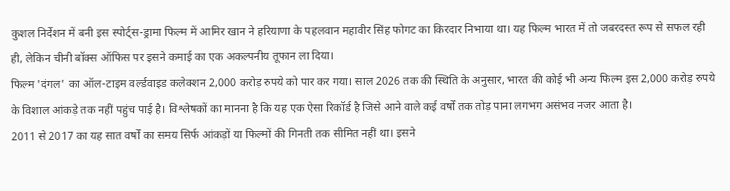कुशल निर्देशन में बनी इस स्पोर्ट्स-ड्रामा फिल्म में आमिर खान ने हरियाणा के पहलवान महावीर सिंह फोगट का किरदार निभाया था। यह फिल्म भारत में तो जबरदस्त रूप से सफल रही ही, लेकिन चीनी बॉक्स ऑफिस पर इसने कमाई का एक अकल्पनीय तूफान ला दिया।
फिल्म 'दंगल' का ऑल-टाइम वर्ल्डवाइड कलेक्शन 2,000 करोड़ रुपये को पार कर गया। साल 2026 तक की स्थिति के अनुसार, भारत की कोई भी अन्य फिल्म इस 2,000 करोड़ रुपये के विशाल आंकड़े तक नहीं पहुंच पाई है। विश्लेषकों का मानना है कि यह एक ऐसा रिकॉर्ड है जिसे आने वाले कई वर्षों तक तोड़ पाना लगभग असंभव नजर आता है।
2011 से 2017 का यह सात वर्षों का समय सिर्फ आंकड़ों या फिल्मों की गिनती तक सीमित नहीं था। इसने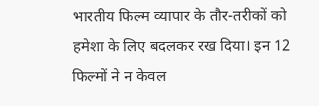भारतीय फिल्म व्यापार के तौर-तरीकों को हमेशा के लिए बदलकर रख दिया। इन 12 फिल्मों ने न केवल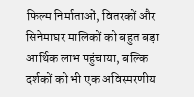फिल्म निर्माताओं, वितरकों और सिनेमाघर मालिकों को बहुत बड़ा आर्थिक लाभ पहुंचाया, बल्कि दर्शकों को भी एक अविस्मरणीय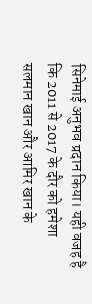सिनेमाई अनुभव प्रदान किया। यही वजह है कि 2011 से 2017 के दौर को हमेशा सलमान खान और आमिर खान के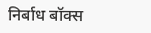निर्बाध बॉक्स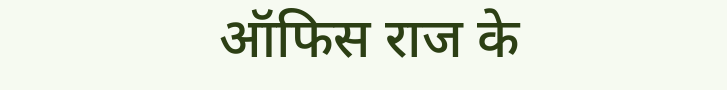ऑफिस राज के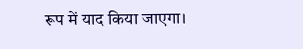रूप में याद किया जाएगा।